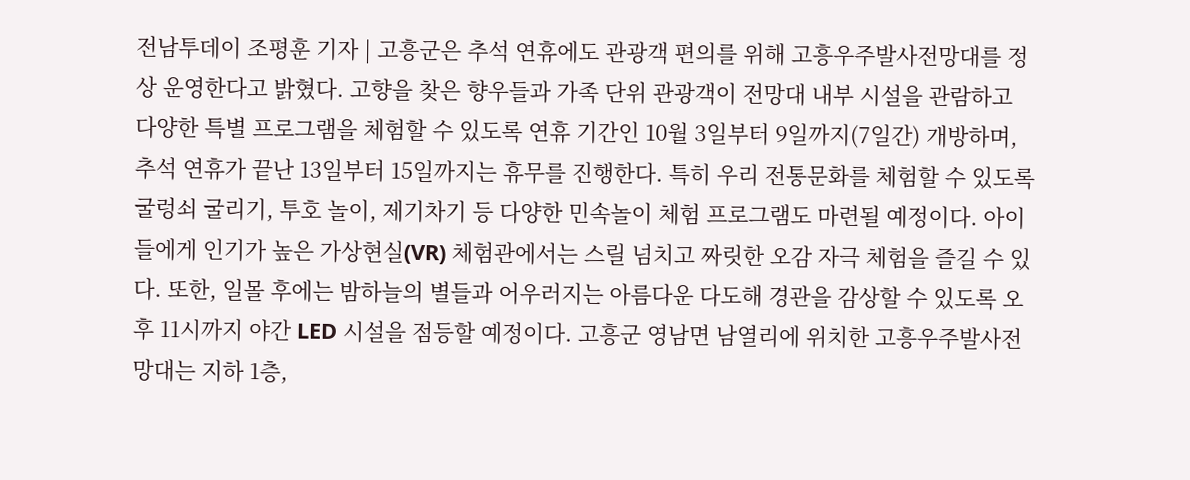전남투데이 조평훈 기자 | 고흥군은 추석 연휴에도 관광객 편의를 위해 고흥우주발사전망대를 정상 운영한다고 밝혔다. 고향을 찾은 향우들과 가족 단위 관광객이 전망대 내부 시설을 관람하고 다양한 특별 프로그램을 체험할 수 있도록 연휴 기간인 10월 3일부터 9일까지(7일간) 개방하며, 추석 연휴가 끝난 13일부터 15일까지는 휴무를 진행한다. 특히 우리 전통문화를 체험할 수 있도록 굴렁쇠 굴리기, 투호 놀이, 제기차기 등 다양한 민속놀이 체험 프로그램도 마련될 예정이다. 아이들에게 인기가 높은 가상현실(VR) 체험관에서는 스릴 넘치고 짜릿한 오감 자극 체험을 즐길 수 있다. 또한, 일몰 후에는 밤하늘의 별들과 어우러지는 아름다운 다도해 경관을 감상할 수 있도록 오후 11시까지 야간 LED 시설을 점등할 예정이다. 고흥군 영남면 남열리에 위치한 고흥우주발사전망대는 지하 1층,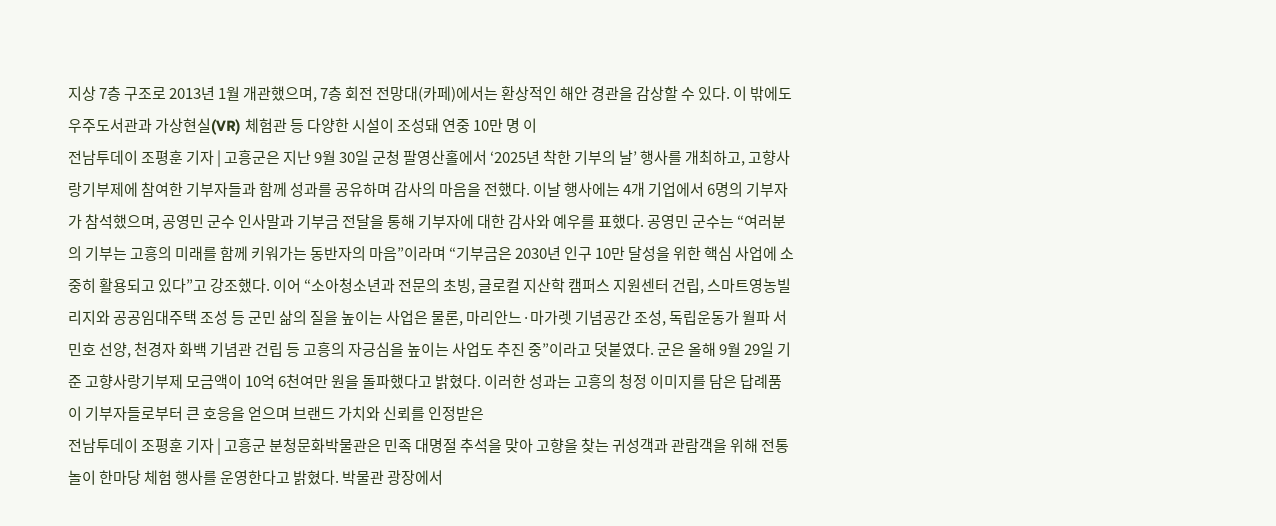지상 7층 구조로 2013년 1월 개관했으며, 7층 회전 전망대(카페)에서는 환상적인 해안 경관을 감상할 수 있다. 이 밖에도 우주도서관과 가상현실(VR) 체험관 등 다양한 시설이 조성돼 연중 10만 명 이
전남투데이 조평훈 기자 | 고흥군은 지난 9월 30일 군청 팔영산홀에서 ‘2025년 착한 기부의 날’ 행사를 개최하고, 고향사랑기부제에 참여한 기부자들과 함께 성과를 공유하며 감사의 마음을 전했다. 이날 행사에는 4개 기업에서 6명의 기부자가 참석했으며, 공영민 군수 인사말과 기부금 전달을 통해 기부자에 대한 감사와 예우를 표했다. 공영민 군수는 “여러분의 기부는 고흥의 미래를 함께 키워가는 동반자의 마음”이라며 “기부금은 2030년 인구 10만 달성을 위한 핵심 사업에 소중히 활용되고 있다”고 강조했다. 이어 “소아청소년과 전문의 초빙, 글로컬 지산학 캠퍼스 지원센터 건립, 스마트영농빌리지와 공공임대주택 조성 등 군민 삶의 질을 높이는 사업은 물론, 마리안느·마가렛 기념공간 조성, 독립운동가 월파 서민호 선양, 천경자 화백 기념관 건립 등 고흥의 자긍심을 높이는 사업도 추진 중”이라고 덧붙였다. 군은 올해 9월 29일 기준 고향사랑기부제 모금액이 10억 6천여만 원을 돌파했다고 밝혔다. 이러한 성과는 고흥의 청정 이미지를 담은 답례품이 기부자들로부터 큰 호응을 얻으며 브랜드 가치와 신뢰를 인정받은
전남투데이 조평훈 기자 | 고흥군 분청문화박물관은 민족 대명절 추석을 맞아 고향을 찾는 귀성객과 관람객을 위해 전통놀이 한마당 체험 행사를 운영한다고 밝혔다. 박물관 광장에서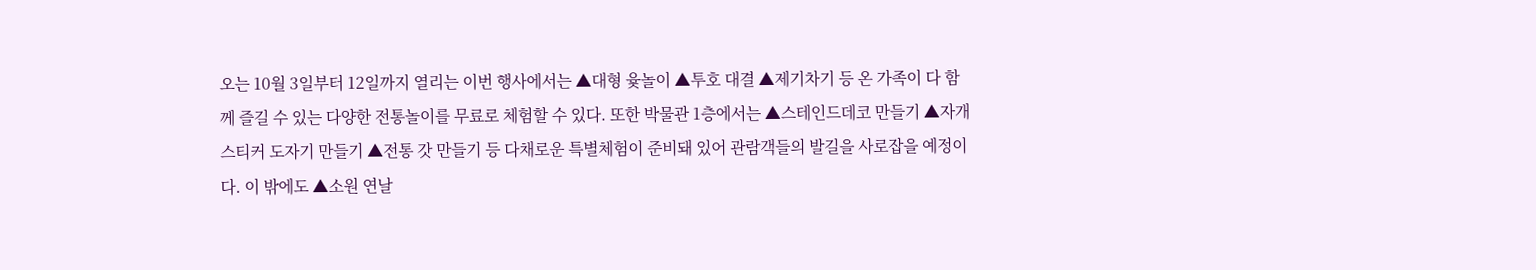오는 10월 3일부터 12일까지 열리는 이번 행사에서는 ▲대형 윷놀이 ▲투호 대결 ▲제기차기 등 온 가족이 다 함께 즐길 수 있는 다양한 전통놀이를 무료로 체험할 수 있다. 또한 박물관 1층에서는 ▲스테인드데코 만들기 ▲자개 스티커 도자기 만들기 ▲전통 갓 만들기 등 다채로운 특별체험이 준비돼 있어 관람객들의 발길을 사로잡을 예정이다. 이 밖에도 ▲소원 연날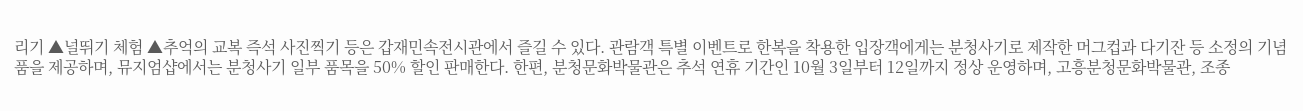리기 ▲널뛰기 체험 ▲추억의 교복 즉석 사진찍기 등은 갑재민속전시관에서 즐길 수 있다. 관람객 특별 이벤트로 한복을 착용한 입장객에게는 분청사기로 제작한 머그컵과 다기잔 등 소정의 기념품을 제공하며, 뮤지엄샵에서는 분청사기 일부 품목을 50% 할인 판매한다. 한편, 분청문화박물관은 추석 연휴 기간인 10월 3일부터 12일까지 정상 운영하며, 고흥분청문화박물관, 조종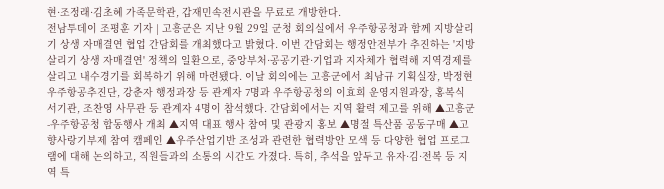현·조정래·김초혜 가족문학관, 갑재민속전시관을 무료로 개방한다.
전남투데이 조평훈 기자 | 고흥군은 지난 9월 29일 군청 회의실에서 우주항공청과 함께 지방살리기 상생 자매결연 협업 간담회를 개최했다고 밝혔다. 이번 간담회는 행정안전부가 추진하는 '지방살리기 상생 자매결연' 정책의 일환으로, 중앙부처·공공기관·기업과 지자체가 협력해 지역경제를 살리고 내수경기를 회복하기 위해 마련됐다. 이날 회의에는 고흥군에서 최남규 기획실장, 박정현 우주항공추진단, 강춘자 행정과장 등 관계자 7명과 우주항공청의 이효희 운영지원과장, 홍복식 서기관, 조찬영 사무관 등 관계자 4명이 참석했다. 간담회에서는 지역 활력 제고를 위해 ▲고흥군-우주항공청 합동행사 개최 ▲지역 대표 행사 참여 및 관광지 홍보 ▲명절 특산품 공동구매 ▲고향사랑기부제 참여 캠페인 ▲우주산업기반 조성과 관련한 협력방안 모색 등 다양한 협업 프로그램에 대해 논의하고, 직원들과의 소통의 시간도 가졌다. 특히, 추석을 앞두고 유자·김·전복 등 지역 특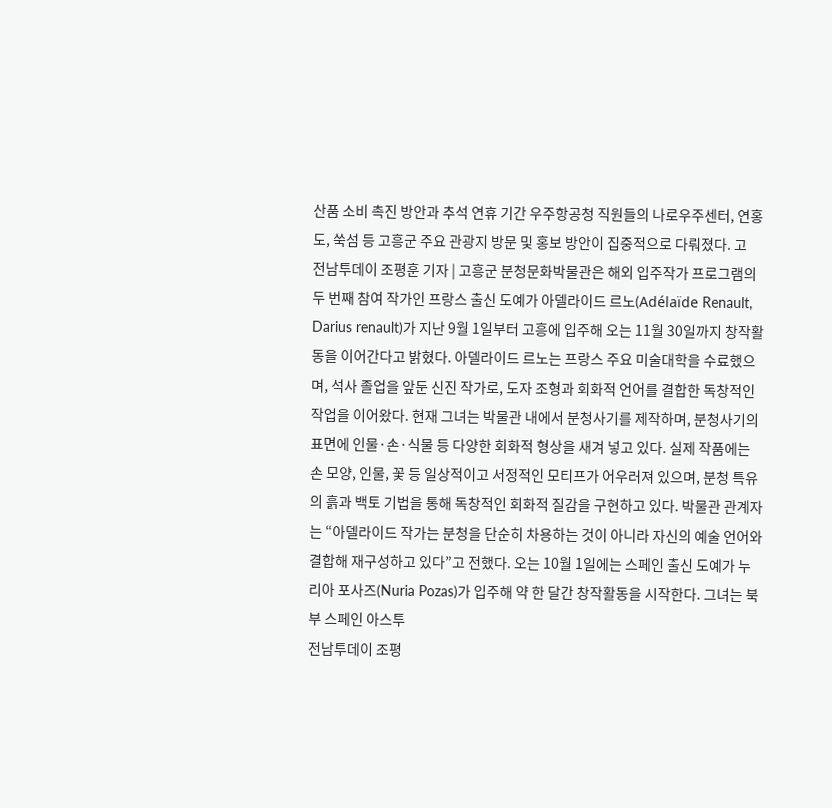산품 소비 촉진 방안과 추석 연휴 기간 우주항공청 직원들의 나로우주센터, 연홍도, 쑥섬 등 고흥군 주요 관광지 방문 및 홍보 방안이 집중적으로 다뤄졌다. 고
전남투데이 조평훈 기자 | 고흥군 분청문화박물관은 해외 입주작가 프로그램의 두 번째 참여 작가인 프랑스 출신 도예가 아델라이드 르노(Adélaïde Renault, Darius renault)가 지난 9월 1일부터 고흥에 입주해 오는 11월 30일까지 창작활동을 이어간다고 밝혔다. 아델라이드 르노는 프랑스 주요 미술대학을 수료했으며, 석사 졸업을 앞둔 신진 작가로, 도자 조형과 회화적 언어를 결합한 독창적인 작업을 이어왔다. 현재 그녀는 박물관 내에서 분청사기를 제작하며, 분청사기의 표면에 인물·손·식물 등 다양한 회화적 형상을 새겨 넣고 있다. 실제 작품에는 손 모양, 인물, 꽃 등 일상적이고 서정적인 모티프가 어우러져 있으며, 분청 특유의 흙과 백토 기법을 통해 독창적인 회화적 질감을 구현하고 있다. 박물관 관계자는 “아델라이드 작가는 분청을 단순히 차용하는 것이 아니라 자신의 예술 언어와 결합해 재구성하고 있다”고 전했다. 오는 10월 1일에는 스페인 출신 도예가 누리아 포사즈(Nuria Pozas)가 입주해 약 한 달간 창작활동을 시작한다. 그녀는 북부 스페인 아스투
전남투데이 조평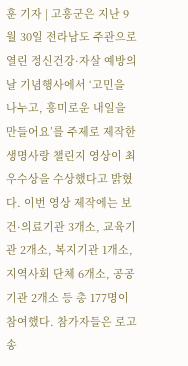훈 기자 | 고흥군은 지난 9월 30일 전라남도 주관으로 열린 정신건강·자살 예방의 날 기념행사에서 ‘고민을 나누고, 흥미로운 내일을 만들어요’를 주제로 제작한 생명사랑 챌린지 영상이 최우수상을 수상했다고 밝혔다. 이번 영상 제작에는 보건·의료기관 3개소, 교육기관 2개소, 복지기관 1개소, 지역사회 단체 6개소, 공공기관 2개소 등 총 177명이 참여했다. 참가자들은 로고송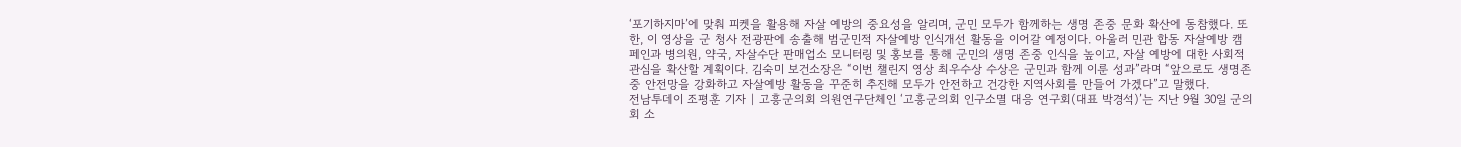‘포기하지마’에 맞춰 피켓을 활용해 자살 예방의 중요성을 알리며, 군민 모두가 함께하는 생명 존중 문화 확산에 동참했다. 또한, 이 영상을 군 청사 전광판에 송출해 범군민적 자살예방 인식개선 활동을 이어갈 예정이다. 아울러 민관 합동 자살예방 캠페인과 병의원, 약국, 자살수단 판매업소 모니터링 및 홍보를 통해 군민의 생명 존중 인식을 높이고, 자살 예방에 대한 사회적 관심을 확산할 계획이다. 김숙미 보건소장은 “이번 챌린지 영상 최우수상 수상은 군민과 함께 이룬 성과”라며 “앞으로도 생명존중 안전망을 강화하고 자살예방 활동을 꾸준히 추진해 모두가 안전하고 건강한 지역사회를 만들어 가겠다”고 말했다.
전남투데이 조평훈 기자 | 고흥군의회 의원연구단체인 ‘고흥군의회 인구소멸 대응 연구회(대표 박경석)’는 지난 9월 30일 군의회 소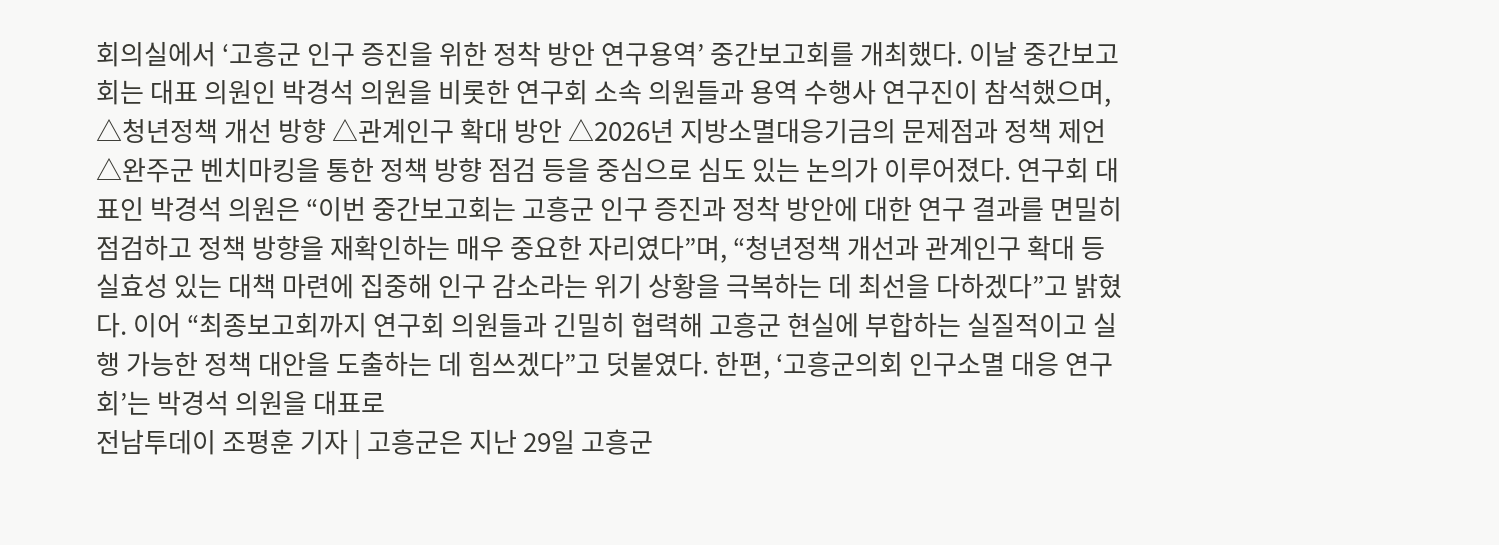회의실에서 ‘고흥군 인구 증진을 위한 정착 방안 연구용역’ 중간보고회를 개최했다. 이날 중간보고회는 대표 의원인 박경석 의원을 비롯한 연구회 소속 의원들과 용역 수행사 연구진이 참석했으며, △청년정책 개선 방향 △관계인구 확대 방안 △2026년 지방소멸대응기금의 문제점과 정책 제언 △완주군 벤치마킹을 통한 정책 방향 점검 등을 중심으로 심도 있는 논의가 이루어졌다. 연구회 대표인 박경석 의원은 “이번 중간보고회는 고흥군 인구 증진과 정착 방안에 대한 연구 결과를 면밀히 점검하고 정책 방향을 재확인하는 매우 중요한 자리였다”며, “청년정책 개선과 관계인구 확대 등 실효성 있는 대책 마련에 집중해 인구 감소라는 위기 상황을 극복하는 데 최선을 다하겠다”고 밝혔다. 이어 “최종보고회까지 연구회 의원들과 긴밀히 협력해 고흥군 현실에 부합하는 실질적이고 실행 가능한 정책 대안을 도출하는 데 힘쓰겠다”고 덧붙였다. 한편, ‘고흥군의회 인구소멸 대응 연구회’는 박경석 의원을 대표로
전남투데이 조평훈 기자 | 고흥군은 지난 29일 고흥군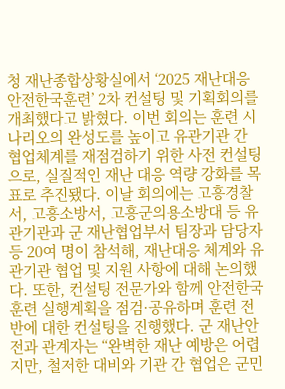청 재난종합상황실에서 ‘2025 재난대응 안전한국훈련’ 2차 컨설팅 및 기획회의를 개최했다고 밝혔다. 이번 회의는 훈련 시나리오의 완성도를 높이고 유관기관 간 협업체계를 재점검하기 위한 사전 컨설팅으로, 실질적인 재난 대응 역량 강화를 목표로 추진됐다. 이날 회의에는 고흥경찰서, 고흥소방서, 고흥군의용소방대 등 유관기관과 군 재난협업부서 팀장과 담당자 등 20여 명이 참석해, 재난대응 체계와 유관기관 협업 및 지원 사항에 대해 논의했다. 또한, 컨설팅 전문가와 함께 안전한국훈련 실행계획을 점검·공유하며 훈련 전반에 대한 컨설팅을 진행했다. 군 재난안전과 관계자는 “완벽한 재난 예방은 어렵지만, 철저한 대비와 기관 간 협업은 군민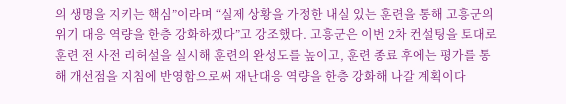의 생명을 지키는 핵심”이라며 “실제 상황을 가정한 내실 있는 훈련을 통해 고흥군의 위기 대응 역량을 한층 강화하겠다”고 강조했다. 고흥군은 이번 2차 컨설팅을 토대로 훈련 전 사전 리허설을 실시해 훈련의 완성도를 높이고, 훈련 종료 후에는 평가를 통해 개선점을 지침에 반영함으로써 재난대응 역량을 한층 강화해 나갈 계획이다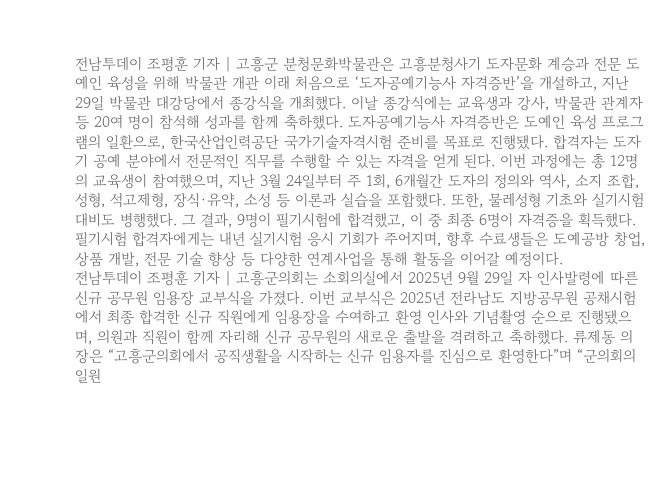전남투데이 조평훈 기자 | 고흥군 분청문화박물관은 고흥분청사기 도자문화 계승과 전문 도예인 육성을 위해 박물관 개관 이래 처음으로 ‘도자공예기능사 자격증반’을 개설하고, 지난 29일 박물관 대강당에서 종강식을 개최했다. 이날 종강식에는 교육생과 강사, 박물관 관계자 등 20여 명이 참석해 성과를 함께 축하했다. 도자공예기능사 자격증반은 도예인 육성 프로그램의 일환으로, 한국산업인력공단 국가기술자격시험 준비를 목표로 진행됐다. 합격자는 도자기 공예 분야에서 전문적인 직무를 수행할 수 있는 자격을 얻게 된다. 이번 과정에는 총 12명의 교육생이 참여했으며, 지난 3월 24일부터 주 1회, 6개월간 도자의 정의와 역사, 소지 조합, 성형, 석고제형, 장식·유약, 소성 등 이론과 실습을 포함했다. 또한, 물레성형 기초와 실기시험 대비도 병행했다. 그 결과, 9명이 필기시험에 합격했고, 이 중 최종 6명이 자격증을 획득했다. 필기시험 합격자에게는 내년 실기시험 응시 기회가 주어지며, 향후 수료생들은 도예공방 창업, 상품 개발, 전문 기술 향상 등 다양한 연계사업을 통해 활동을 이어갈 예정이다.
전남투데이 조평훈 기자 | 고흥군의회는 소회의실에서 2025년 9월 29일 자 인사발령에 따른 신규 공무원 임용장 교부식을 가졌다. 이번 교부식은 2025년 전라남도 지방공무원 공채시험에서 최종 합격한 신규 직원에게 임용장을 수여하고 환영 인사와 기념촬영 순으로 진행됐으며, 의원과 직원이 함께 자리해 신규 공무원의 새로운 출발을 격려하고 축하했다. 류제동 의장은 “고흥군의회에서 공직생활을 시작하는 신규 임용자를 진심으로 환영한다”며 “군의회의 일원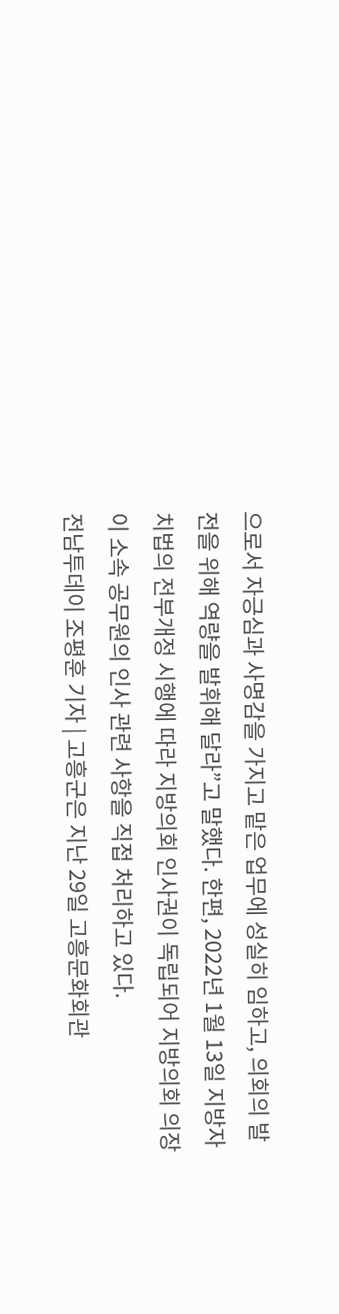으로서 자긍심과 사명감을 가지고 맡은 업무에 성실히 임하고, 의회의 발전을 위해 역량을 발휘해 달라”고 말했다. 한편, 2022년 1월 13일 지방자치법의 전부개정 시행에 따라 지방의회 인사권이 독립되어 지방의회 의장이 소속 공무원의 인사 관련 사항을 직접 처리하고 있다.
전남투데이 조평훈 기자 | 고흥군은 지난 29일 고흥문화회관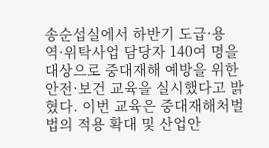송순섭실에서 하반기 도급·용역·위탁사업 담당자 140여 명을 대상으로 중대재해 예방을 위한 안전·보건 교육을 실시했다고 밝혔다. 이번 교육은 중대재해처벌법의 적용 확대 및 산업안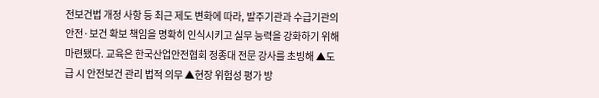전보건법 개정 사항 등 최근 제도 변화에 따라, 발주기관과 수급기관의 안전·보건 확보 책임을 명확히 인식시키고 실무 능력을 강화하기 위해 마련됐다. 교육은 한국산업안전협회 정종대 전문 강사를 초빙해 ▲도급 시 안전보건 관리 법적 의무 ▲현장 위험성 평가 방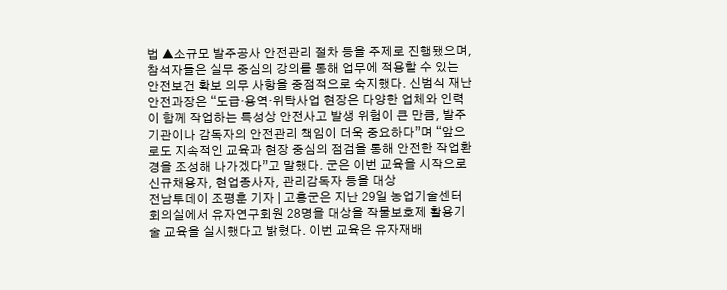법 ▲소규모 발주공사 안전관리 절차 등을 주제로 진행됐으며, 참석자들은 실무 중심의 강의를 통해 업무에 적용할 수 있는 안전보건 확보 의무 사항을 중점적으로 숙지했다. 신범식 재난안전과장은 “도급·용역·위탁사업 현장은 다양한 업체와 인력이 함께 작업하는 특성상 안전사고 발생 위험이 큰 만큼, 발주기관이나 감독자의 안전관리 책임이 더욱 중요하다”며 “앞으로도 지속적인 교육과 현장 중심의 점검을 통해 안전한 작업환경을 조성해 나가겠다”고 말했다. 군은 이번 교육을 시작으로 신규채용자, 현업종사자, 관리감독자 등을 대상
전남투데이 조평훈 기자 | 고흥군은 지난 29일 농업기술센터 회의실에서 유자연구회원 28명을 대상을 작물보호제 활용기술 교육을 실시했다고 밝혔다. 이번 교육은 유자재배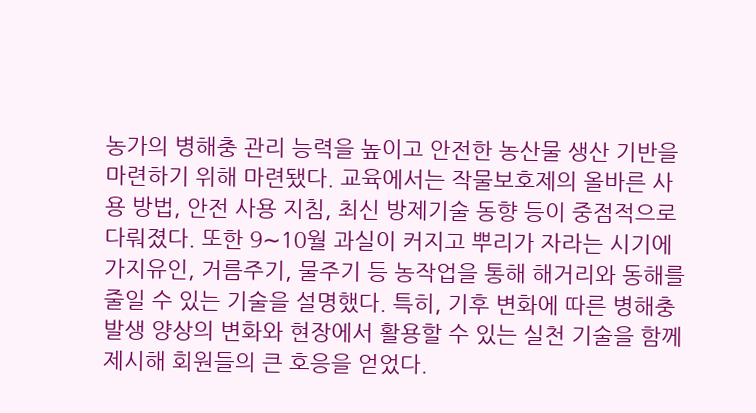농가의 병해충 관리 능력을 높이고 안전한 농산물 생산 기반을 마련하기 위해 마련됐다. 교육에서는 작물보호제의 올바른 사용 방법, 안전 사용 지침, 최신 방제기술 동향 등이 중점적으로 다뤄졌다. 또한 9∼10월 과실이 커지고 뿌리가 자라는 시기에 가지유인, 거름주기, 물주기 등 농작업을 통해 해거리와 동해를 줄일 수 있는 기술을 설명했다. 특히, 기후 변화에 따른 병해충 발생 양상의 변화와 현장에서 활용할 수 있는 실천 기술을 함께 제시해 회원들의 큰 호응을 얻었다.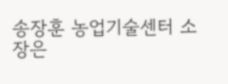송장훈 농업기술센터 소장은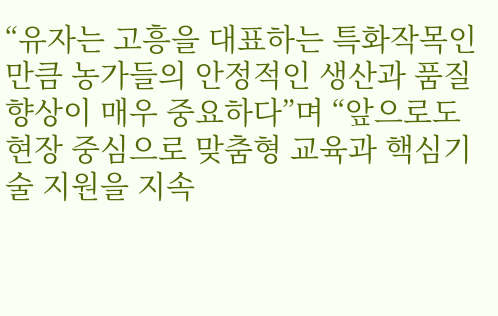“유자는 고흥을 대표하는 특화작목인 만큼 농가들의 안정적인 생산과 품질 향상이 매우 중요하다”며 “앞으로도 현장 중심으로 맞춤형 교육과 핵심기술 지원을 지속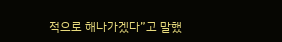적으로 해나가겠다”고 말했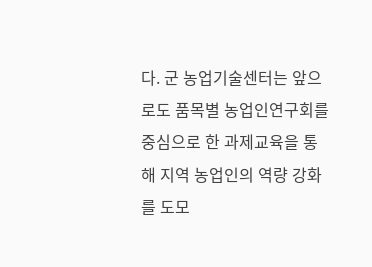다. 군 농업기술센터는 앞으로도 품목별 농업인연구회를 중심으로 한 과제교육을 통해 지역 농업인의 역량 강화를 도모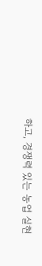하고, 경쟁력 있는 농업 실현